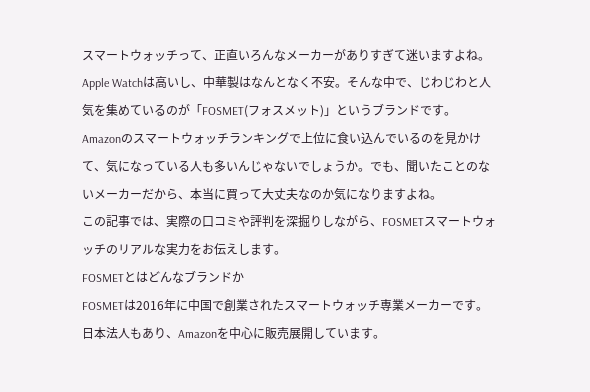スマートウォッチって、正直いろんなメーカーがありすぎて迷いますよね。Apple Watchは高いし、中華製はなんとなく不安。そんな中で、じわじわと人気を集めているのが「FOSMET(フォスメット)」というブランドです。
Amazonのスマートウォッチランキングで上位に食い込んでいるのを見かけて、気になっている人も多いんじゃないでしょうか。でも、聞いたことのないメーカーだから、本当に買って大丈夫なのか気になりますよね。
この記事では、実際の口コミや評判を深掘りしながら、FOSMETスマートウォッチのリアルな実力をお伝えします。
FOSMETとはどんなブランドか
FOSMETは2016年に中国で創業されたスマートウォッチ専業メーカーです。日本法人もあり、Amazonを中心に販売展開しています。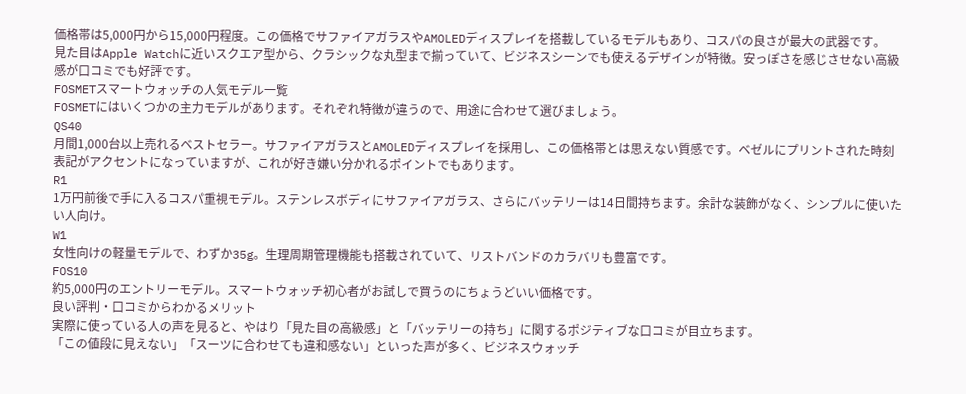価格帯は5,000円から15,000円程度。この価格でサファイアガラスやAMOLEDディスプレイを搭載しているモデルもあり、コスパの良さが最大の武器です。
見た目はApple Watchに近いスクエア型から、クラシックな丸型まで揃っていて、ビジネスシーンでも使えるデザインが特徴。安っぽさを感じさせない高級感が口コミでも好評です。
FOSMETスマートウォッチの人気モデル一覧
FOSMETにはいくつかの主力モデルがあります。それぞれ特徴が違うので、用途に合わせて選びましょう。
QS40
月間1,000台以上売れるベストセラー。サファイアガラスとAMOLEDディスプレイを採用し、この価格帯とは思えない質感です。ベゼルにプリントされた時刻表記がアクセントになっていますが、これが好き嫌い分かれるポイントでもあります。
R1
1万円前後で手に入るコスパ重視モデル。ステンレスボディにサファイアガラス、さらにバッテリーは14日間持ちます。余計な装飾がなく、シンプルに使いたい人向け。
W1
女性向けの軽量モデルで、わずか35g。生理周期管理機能も搭載されていて、リストバンドのカラバリも豊富です。
FOS10
約5,000円のエントリーモデル。スマートウォッチ初心者がお試しで買うのにちょうどいい価格です。
良い評判・口コミからわかるメリット
実際に使っている人の声を見ると、やはり「見た目の高級感」と「バッテリーの持ち」に関するポジティブな口コミが目立ちます。
「この値段に見えない」「スーツに合わせても違和感ない」といった声が多く、ビジネスウォッチ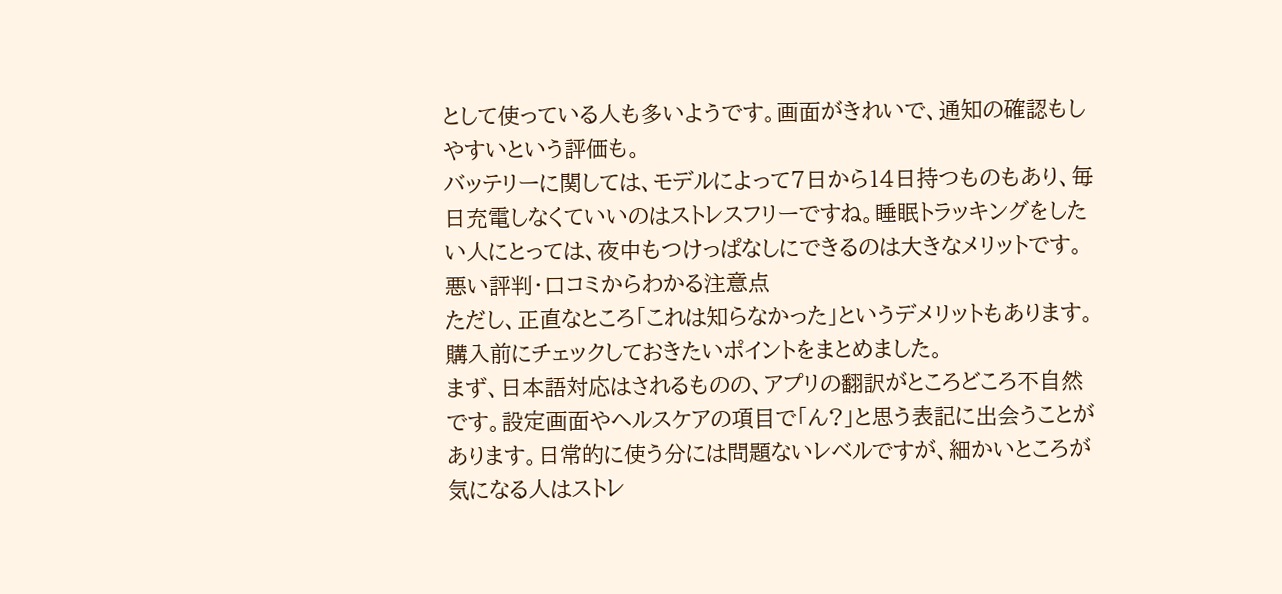として使っている人も多いようです。画面がきれいで、通知の確認もしやすいという評価も。
バッテリーに関しては、モデルによって7日から14日持つものもあり、毎日充電しなくていいのはストレスフリーですね。睡眠トラッキングをしたい人にとっては、夜中もつけっぱなしにできるのは大きなメリットです。
悪い評判・口コミからわかる注意点
ただし、正直なところ「これは知らなかった」というデメリットもあります。購入前にチェックしておきたいポイントをまとめました。
まず、日本語対応はされるものの、アプリの翻訳がところどころ不自然です。設定画面やヘルスケアの項目で「ん?」と思う表記に出会うことがあります。日常的に使う分には問題ないレベルですが、細かいところが気になる人はストレ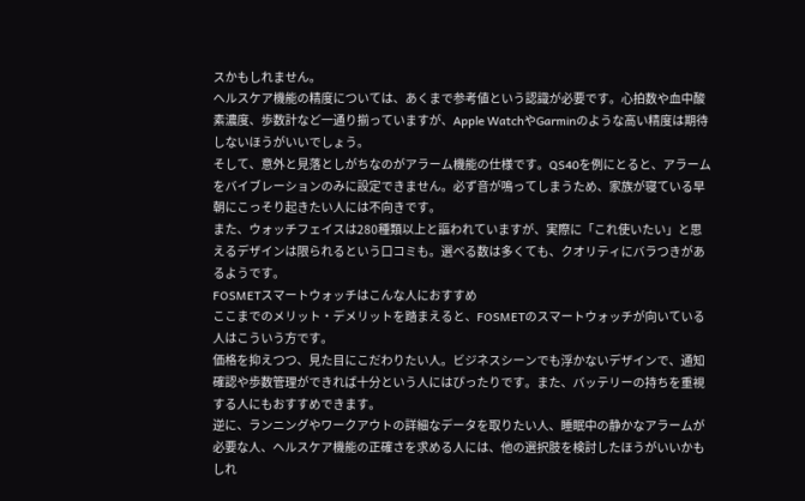スかもしれません。
ヘルスケア機能の精度については、あくまで参考値という認識が必要です。心拍数や血中酸素濃度、歩数計など一通り揃っていますが、Apple WatchやGarminのような高い精度は期待しないほうがいいでしょう。
そして、意外と見落としがちなのがアラーム機能の仕様です。QS40を例にとると、アラームをバイブレーションのみに設定できません。必ず音が鳴ってしまうため、家族が寝ている早朝にこっそり起きたい人には不向きです。
また、ウォッチフェイスは280種類以上と謳われていますが、実際に「これ使いたい」と思えるデザインは限られるという口コミも。選べる数は多くても、クオリティにバラつきがあるようです。
FOSMETスマートウォッチはこんな人におすすめ
ここまでのメリット・デメリットを踏まえると、FOSMETのスマートウォッチが向いている人はこういう方です。
価格を抑えつつ、見た目にこだわりたい人。ビジネスシーンでも浮かないデザインで、通知確認や歩数管理ができれば十分という人にはぴったりです。また、バッテリーの持ちを重視する人にもおすすめできます。
逆に、ランニングやワークアウトの詳細なデータを取りたい人、睡眠中の静かなアラームが必要な人、ヘルスケア機能の正確さを求める人には、他の選択肢を検討したほうがいいかもしれ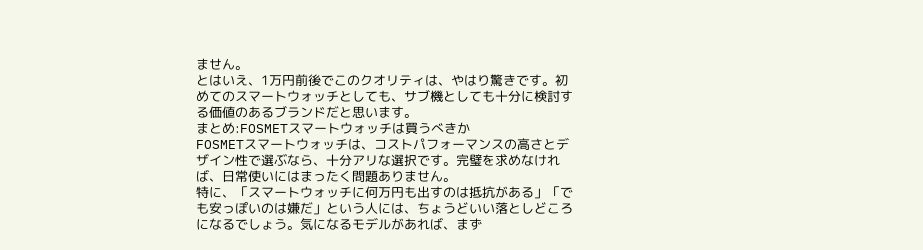ません。
とはいえ、1万円前後でこのクオリティは、やはり驚きです。初めてのスマートウォッチとしても、サブ機としても十分に検討する価値のあるブランドだと思います。
まとめ:FOSMETスマートウォッチは買うべきか
FOSMETスマートウォッチは、コストパフォーマンスの高さとデザイン性で選ぶなら、十分アリな選択です。完璧を求めなければ、日常使いにはまったく問題ありません。
特に、「スマートウォッチに何万円も出すのは抵抗がある」「でも安っぽいのは嫌だ」という人には、ちょうどいい落としどころになるでしょう。気になるモデルがあれば、まず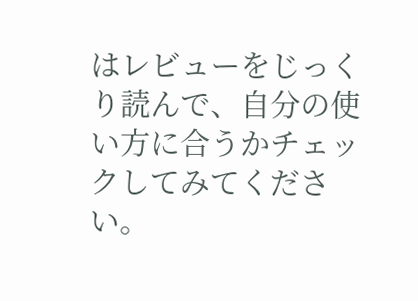はレビューをじっくり読んで、自分の使い方に合うかチェックしてみてください。